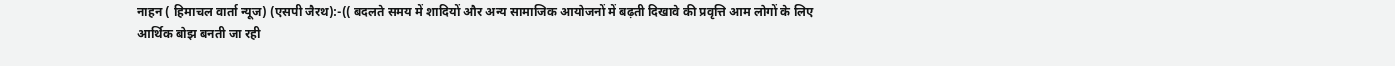नाहन ( हिमाचल वार्ता न्यूज) (एसपी जैरथ):-(( बदलते समय में शादियों और अन्य सामाजिक आयोजनों में बढ़ती दिखावे की प्रवृत्ति आम लोगों के लिए आर्थिक बोझ बनती जा रही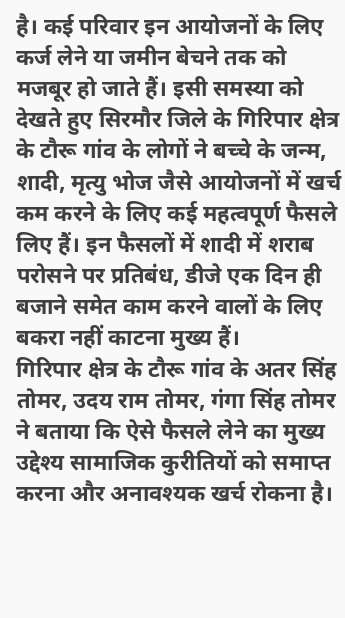है। कई परिवार इन आयोजनों के लिए कर्ज लेने या जमीन बेचने तक को मजबूर हो जाते हैं। इसी समस्या को देखते हुए सिरमौर जिले के गिरिपार क्षेत्र के टौरू गांव के लोगों ने बच्चे के जन्म, शादी, मृत्यु भोज जैसे आयोजनों में खर्च कम करने के लिए कई महत्वपूर्ण फैसले लिए हैं। इन फैसलों में शादी में शराब परोसने पर प्रतिबंध, डीजे एक दिन ही बजाने समेत काम करने वालों के लिए बकरा नहीं काटना मुख्य हैं।
गिरिपार क्षेत्र के टौरू गांव के अतर सिंह तोमर, उदय राम तोमर, गंगा सिंह तोमर ने बताया कि ऐसे फैसले लेने का मुख्य उद्देश्य सामाजिक कुरीतियों को समाप्त करना और अनावश्यक खर्च रोकना है।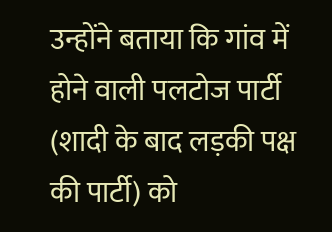उन्होंने बताया कि गांव में होने वाली पलटोज पार्टी (शादी के बाद लड़की पक्ष की पार्टी) को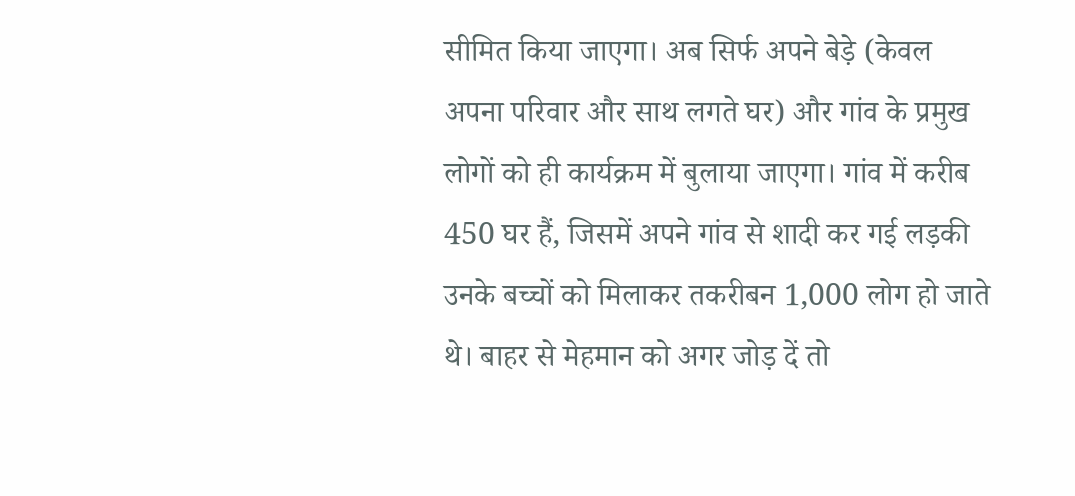सीमित किया जाएगा। अब सिर्फ अपने बेड़े (केवल अपना परिवार और साथ लगते घर) और गांव के प्रमुख लोगों को ही कार्यक्रम में बुलाया जाएगा। गांव में करीब 450 घर हैं, जिसमें अपने गांव से शादी कर गई लड़की उनके बच्चों को मिलाकर तकरीबन 1,000 लोग हो जाते थे। बाहर से मेहमान को अगर जोड़ दें तो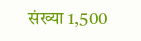संख्या 1,500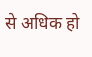से अधिक हो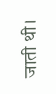जाती थी।